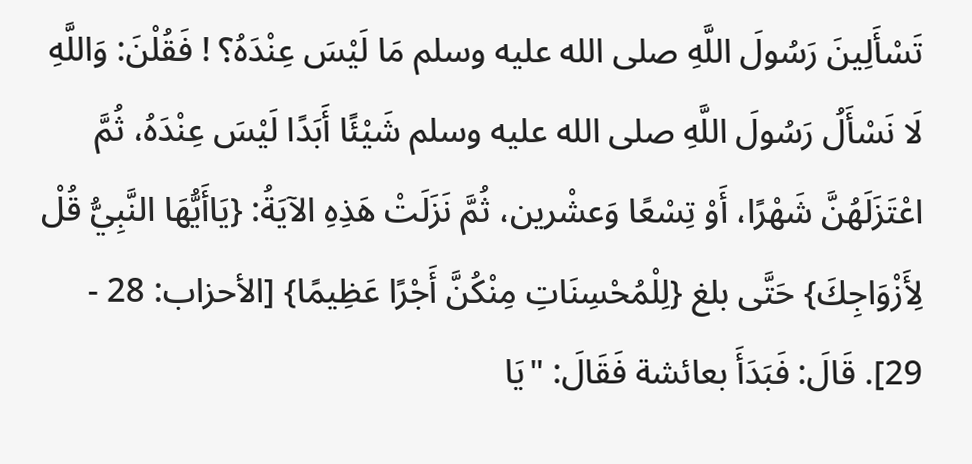تَسْأَلِينَ رَسُولَ اللَّهِ صلى الله عليه وسلم مَا لَيْسَ عِنْدَهُ؟ ! فَقُلْنَ: وَاللَّهِ لَا نَسْأَلُ رَسُولَ اللَّهِ صلى الله عليه وسلم شَيْئًا أَبَدًا لَيْسَ عِنْدَهُ، ثُمَّ اعْتَزَلَهُنَّ شَهْرًا، أَوْ تِسْعًا وَعشْرين، ثُمَّ نَزَلَتْ هَذِهِ الآيَةُ: {يَاأَيُّهَا النَّبِيُّ قُلْ لِأَزْوَاجِكَ} حَتَّى بلغ {لِلْمُحْسِنَاتِ مِنْكُنَّ أَجْرًا عَظِيمًا} [الأحزاب: 28 - 29]. قَالَ: فَبَدَأَ بعائشة فَقَالَ: "يَا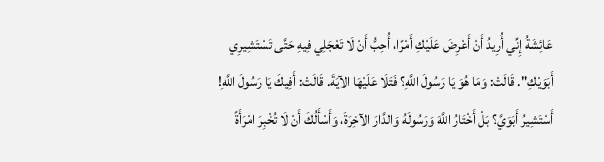عَائِشَةُ إِنِّي أُرِيدُ أَنْ أَعْرِضَ عَلَيْكِ أَمْرًا، أُحِبُّ أَنْ لَا تَعْجَلِي فِيهِ حَتَّى تَسْتَشِيرِي أَبَوَيْكِ". قَالَتْ: وَمَا هُوَ يَا رَسُولَ اللَّهِ؟ فَتَلَا عَلَيْهَا الآيَةَ. قَالَتْ: أَفِيكَ يَا رَسُولَ اللَّهِ! أَسْتَشِيرُ أَبَوَيَّ؟ بَلْ أَخْتَارُ اللَّهَ وَرَسُولَهُ وَالدَّارَ الآخِرَةَ، وَأَسْأَلُكَ أَنْ لَا تُخْبِرَ امْرَأَةً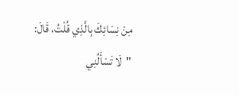مِنْ نِسَائِكَ بِالَّذِي قُلْتُ، قَالَ: "لَا تَسْأَلُنِي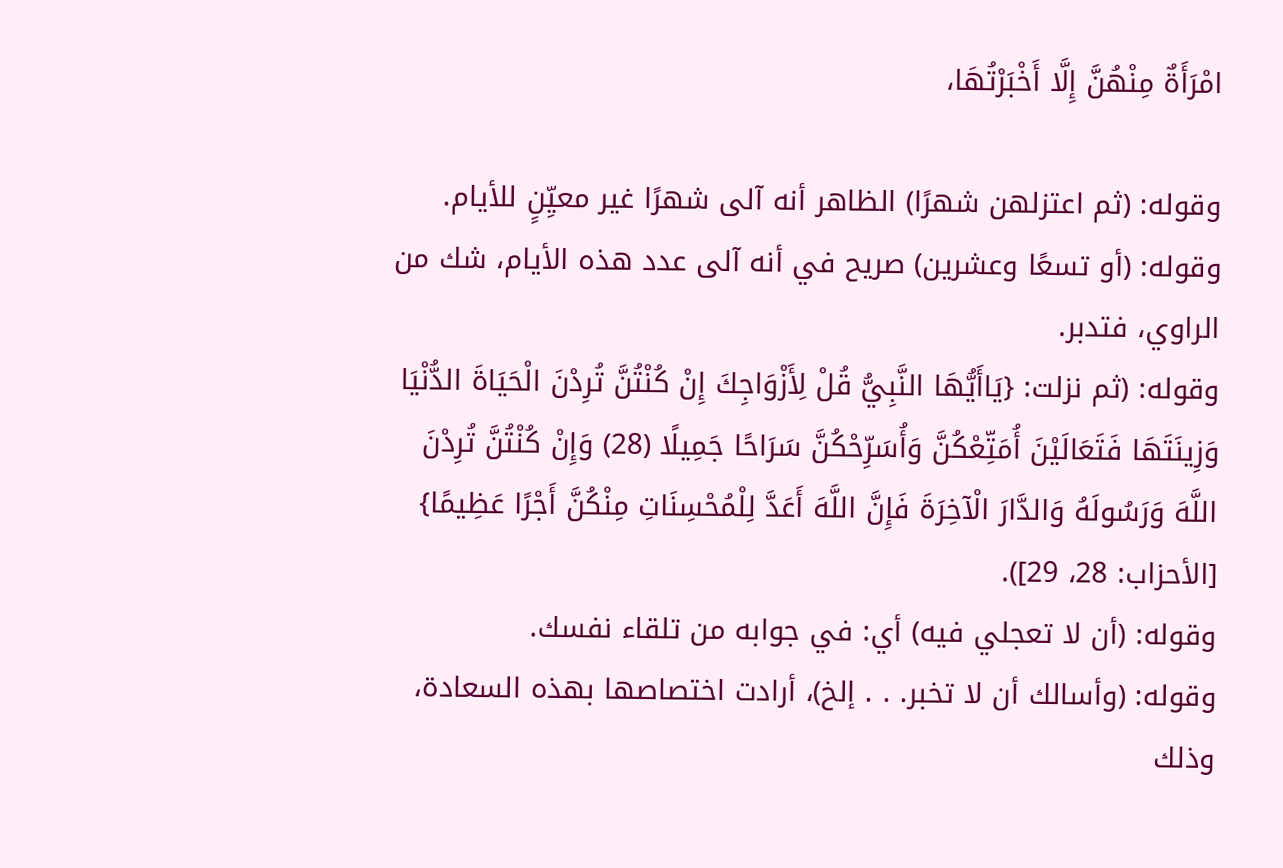امْرَأَةٌ مِنْهُنَّ إِلَّا أَخْبَرْتُهَا،

وقوله: (ثم اعتزلهن شهرًا) الظاهر أنه آلى شهرًا غير معيِّنٍ للأيام.
وقوله: (أو تسعًا وعشرين) صريح في أنه آلى عدد هذه الأيام، شك من الراوي، فتدبر.
وقوله: (ثم نزلت: {يَاأَيُّهَا النَّبِيُّ قُلْ لِأَزْوَاجِكَ إِنْ كُنْتُنَّ تُرِدْنَ الْحَيَاةَ الدُّنْيَا وَزِينَتَهَا فَتَعَالَيْنَ أُمَتِّعْكُنَّ وَأُسَرِّحْكُنَّ سَرَاحًا جَمِيلًا (28) وَإِنْ كُنْتُنَّ تُرِدْنَ اللَّهَ وَرَسُولَهُ وَالدَّارَ الْآخِرَةَ فَإِنَّ اللَّهَ أَعَدَّ لِلْمُحْسِنَاتِ مِنْكُنَّ أَجْرًا عَظِيمًا} [الأحزاب: 28، 29]).
وقوله: (أن لا تعجلي فيه) أي: في جوابه من تلقاء نفسك.
وقوله: (وأسالك أن لا تخبر. . . إلخ)، أرادت اختصاصها بهذه السعادة، وذلك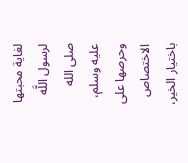لغاية محبتها لرسول اللَّه صلى الله عليه وسلم، وحرصها على الاختصاص باختيار الخير،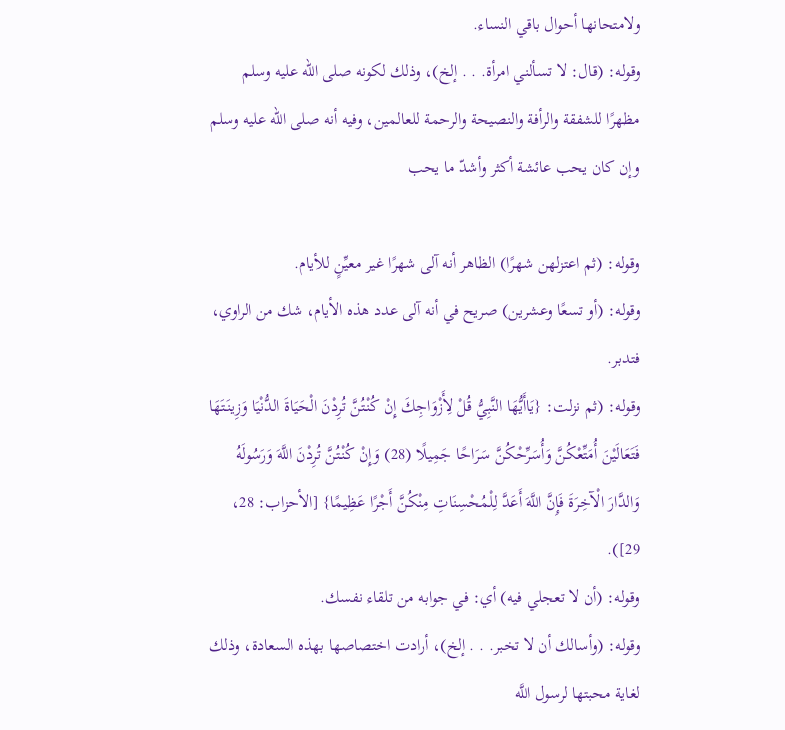ولامتحانها أحوال باقي النساء.
وقوله: (قال: لا تسألني امرأة. . . إلخ)، وذلك لكونه صلى الله عليه وسلم مظهرًا للشفقة والرأفة والنصيحة والرحمة للعالمين، وفيه أنه صلى الله عليه وسلم وإن كان يحب عائشة أكثر وأشدّ ما يحب

وقوله: (ثم اعتزلهن شهرًا) الظاهر أنه آلى شهرًا غير معيِّنٍ للأيام.
وقوله: (أو تسعًا وعشرين) صريح في أنه آلى عدد هذه الأيام، شك من الراوي، فتدبر.
وقوله: (ثم نزلت: {يَاأَيُّهَا النَّبِيُّ قُلْ لِأَزْوَاجِكَ إِنْ كُنْتُنَّ تُرِدْنَ الْحَيَاةَ الدُّنْيَا وَزِينَتَهَا فَتَعَالَيْنَ أُمَتِّعْكُنَّ وَأُسَرِّحْكُنَّ سَرَاحًا جَمِيلًا (28) وَإِنْ كُنْتُنَّ تُرِدْنَ اللَّهَ وَرَسُولَهُ وَالدَّارَ الْآخِرَةَ فَإِنَّ اللَّهَ أَعَدَّ لِلْمُحْسِنَاتِ مِنْكُنَّ أَجْرًا عَظِيمًا} [الأحزاب: 28، 29]).
وقوله: (أن لا تعجلي فيه) أي: في جوابه من تلقاء نفسك.
وقوله: (وأسالك أن لا تخبر. . . إلخ)، أرادت اختصاصها بهذه السعادة، وذلك لغاية محبتها لرسول اللَّه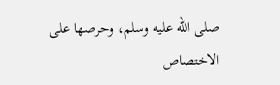صلى الله عليه وسلم، وحرصها على الاختصاص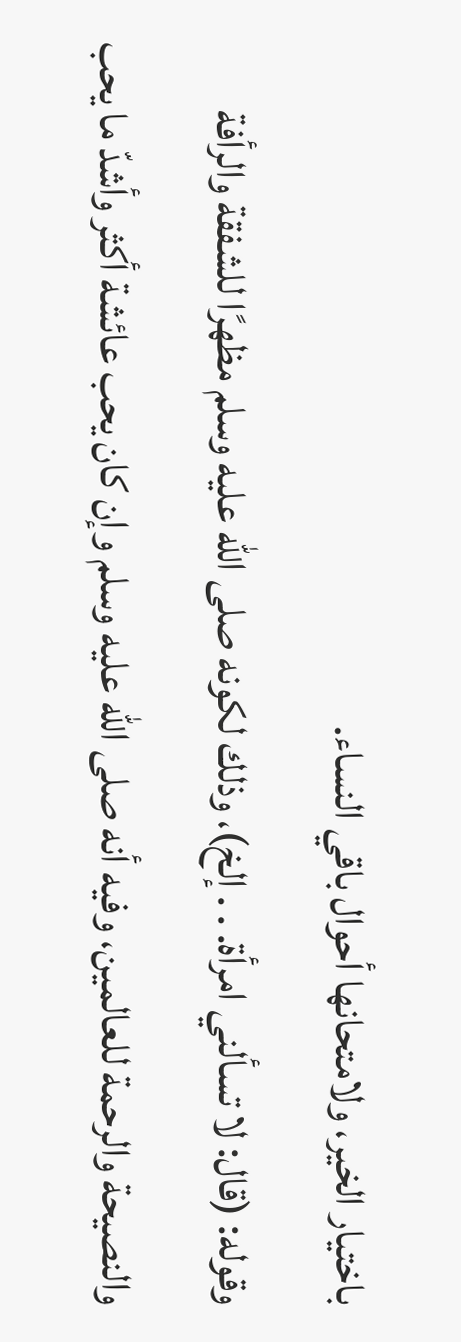باختيار الخير، ولامتحانها أحوال باقي النساء.
وقوله: (قال: لا تسألني امرأة. . . إلخ)، وذلك لكونه صلى الله عليه وسلم مظهرًا للشفقة والرأفة والنصيحة والرحمة للعالمين، وفيه أنه صلى الله عليه وسلم وإن كان يحب عائشة أكثر وأشدّ ما يحب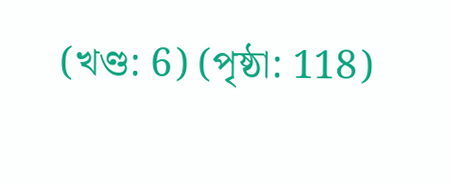(খণ্ড: 6) (পৃষ্ঠা: 118)